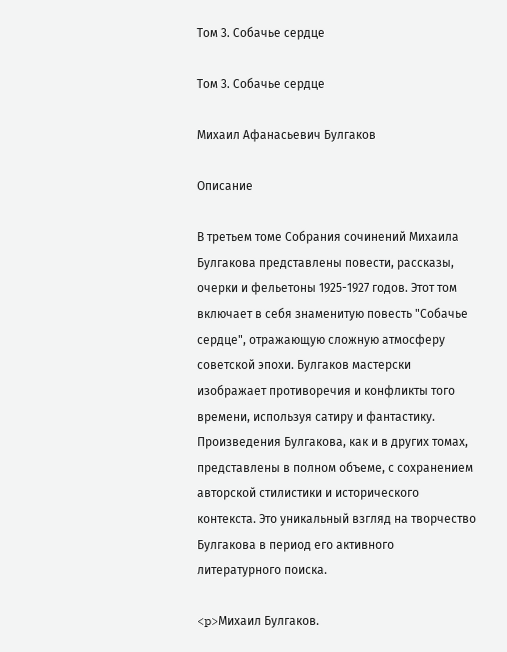Том 3. Собачье сердце

Том 3. Собачье сердце

Михаил Афанасьевич Булгаков

Описание

В третьем томе Собрания сочинений Михаила Булгакова представлены повести, рассказы, очерки и фельетоны 1925-1927 годов. Этот том включает в себя знаменитую повесть "Собачье сердце", отражающую сложную атмосферу советской эпохи. Булгаков мастерски изображает противоречия и конфликты того времени, используя сатиру и фантастику. Произведения Булгакова, как и в других томах, представлены в полном объеме, с сохранением авторской стилистики и исторического контекста. Это уникальный взгляд на творчество Булгакова в период его активного литературного поиска.

<p>Михаил Булгаков.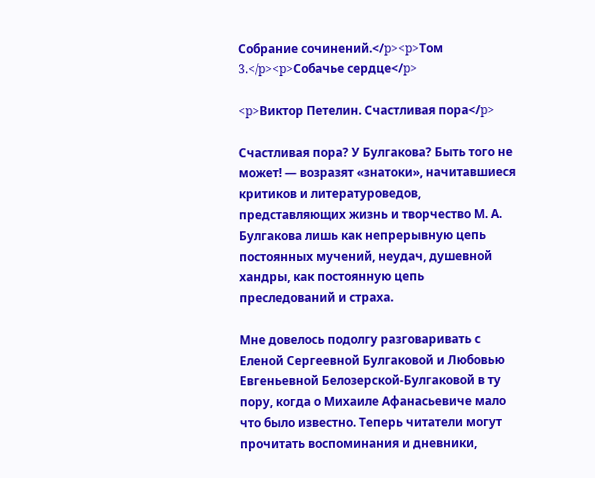Собрание сочинений.</p><p>Том 3.</p><p>Собачье сердце</p>

<p>Виктор Петелин. Счастливая пора</p>

Счастливая пора? У Булгакова? Быть того не может! — возразят «знатоки», начитавшиеся критиков и литературоведов, представляющих жизнь и творчество М. А. Булгакова лишь как непрерывную цепь постоянных мучений, неудач, душевной хандры, как постоянную цепь преследований и страха.

Мне довелось подолгу разговаривать с Еленой Сергеевной Булгаковой и Любовью Евгеньевной Белозерской-Булгаковой в ту пору, когда о Михаиле Афанасьевиче мало что было известно. Теперь читатели могут прочитать воспоминания и дневники,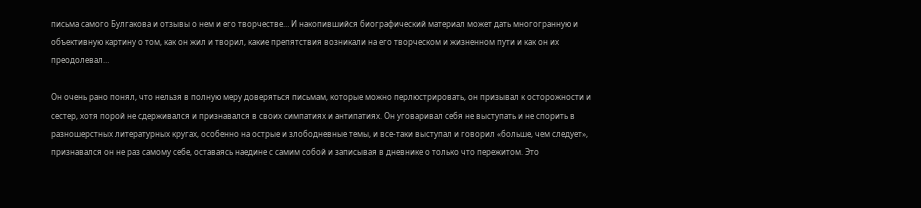письма самого Булгакова и отзывы о нем и его творчестве… И накопившийся биографический материал может дать многогранную и объективную картину о том, как он жил и творил, какие препятствия возникали на его творческом и жизненном пути и как он их преодолевал…

Он очень рано понял, что нельзя в полную меру доверяться письмам, которые можно перлюстрировать, он призывал к осторожности и сестер, хотя порой не сдерживался и признавался в своих симпатиях и антипатиях. Он уговаривал себя не выступать и не спорить в разношерстных литературных кругах, особенно на острые и злободневные темы, и все-таки выступал и говорил «больше, чем следует», признавался он не раз самому себе, оставаясь наедине с самим собой и записывая в дневнике о только что пережитом. Это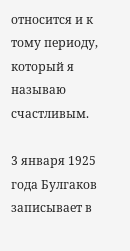относится и к тому периоду, который я называю счастливым.

3 января 1925 года Булгаков записывает в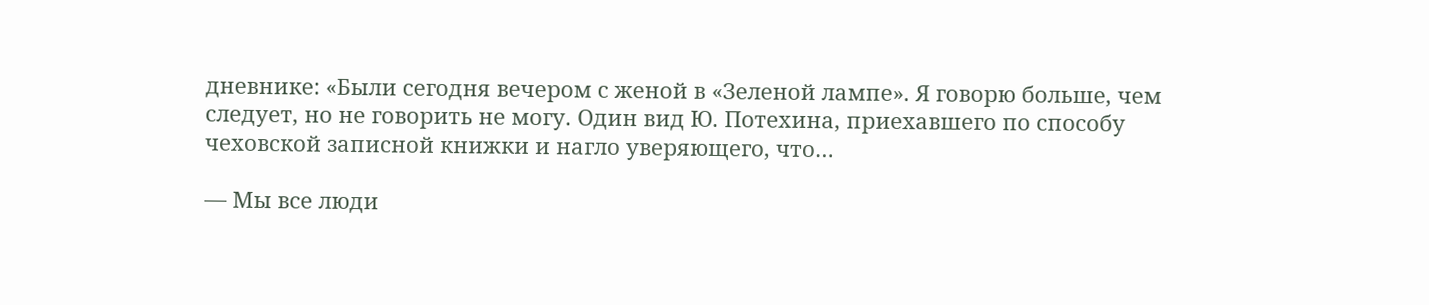дневнике: «Были сегодня вечером с женой в «Зеленой лампе». Я говорю больше, чем следует, но не говорить не могу. Один вид Ю. Потехина, приехавшего по способу чеховской записной книжки и нагло уверяющего, что…

— Мы все люди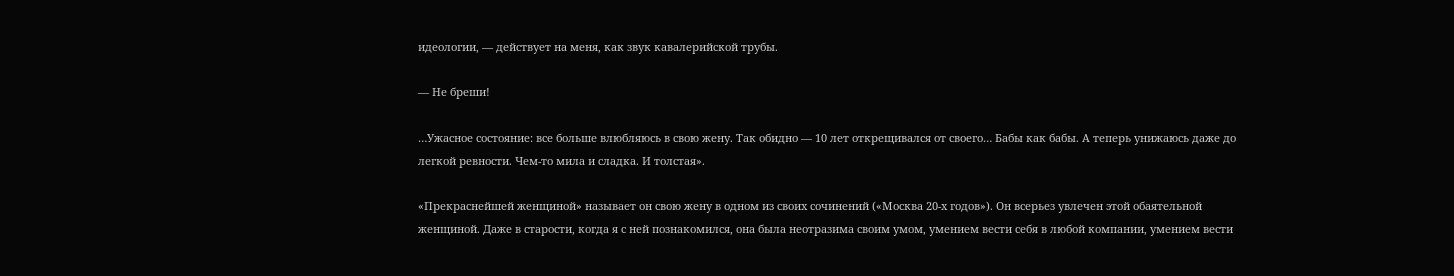идеологии, — действует на меня, как звук кавалерийской трубы.

— Не бреши!

…Ужасное состояние: все больше влюбляюсь в свою жену. Так обидно — 10 лет открещивался от своего… Бабы как бабы. А теперь унижаюсь даже до легкой ревности. Чем-то мила и сладка. И толстая».

«Прекраснейшей женщиной» называет он свою жену в одном из своих сочинений («Москва 20-х годов»). Он всерьез увлечен этой обаятельной женщиной. Даже в старости, когда я с ней познакомился, она была неотразима своим умом, умением вести себя в любой компании, умением вести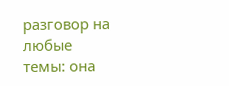разговор на любые темы: она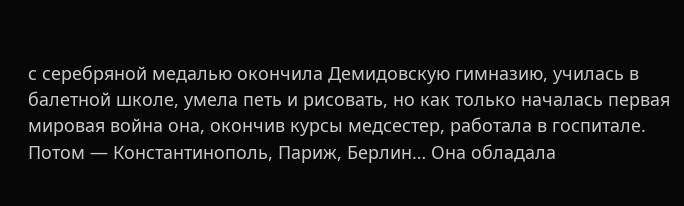с серебряной медалью окончила Демидовскую гимназию, училась в балетной школе, умела петь и рисовать, но как только началась первая мировая война она, окончив курсы медсестер, работала в госпитале. Потом — Константинополь, Париж, Берлин… Она обладала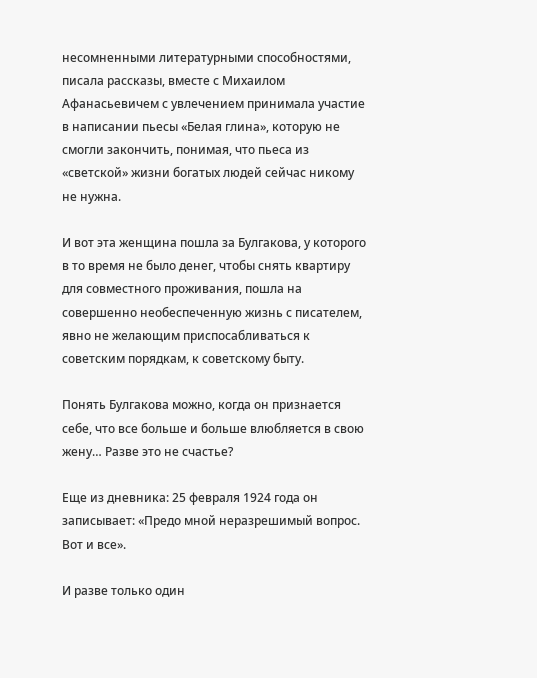несомненными литературными способностями, писала рассказы, вместе с Михаилом Афанасьевичем с увлечением принимала участие в написании пьесы «Белая глина», которую не смогли закончить, понимая, что пьеса из «светской» жизни богатых людей сейчас никому не нужна.

И вот эта женщина пошла за Булгакова, у которого в то время не было денег, чтобы снять квартиру для совместного проживания, пошла на совершенно необеспеченную жизнь с писателем, явно не желающим приспосабливаться к советским порядкам, к советскому быту.

Понять Булгакова можно, когда он признается себе, что все больше и больше влюбляется в свою жену… Разве это не счастье?

Еще из дневника: 25 февраля 1924 года он записывает: «Предо мной неразрешимый вопрос. Вот и все».

И разве только один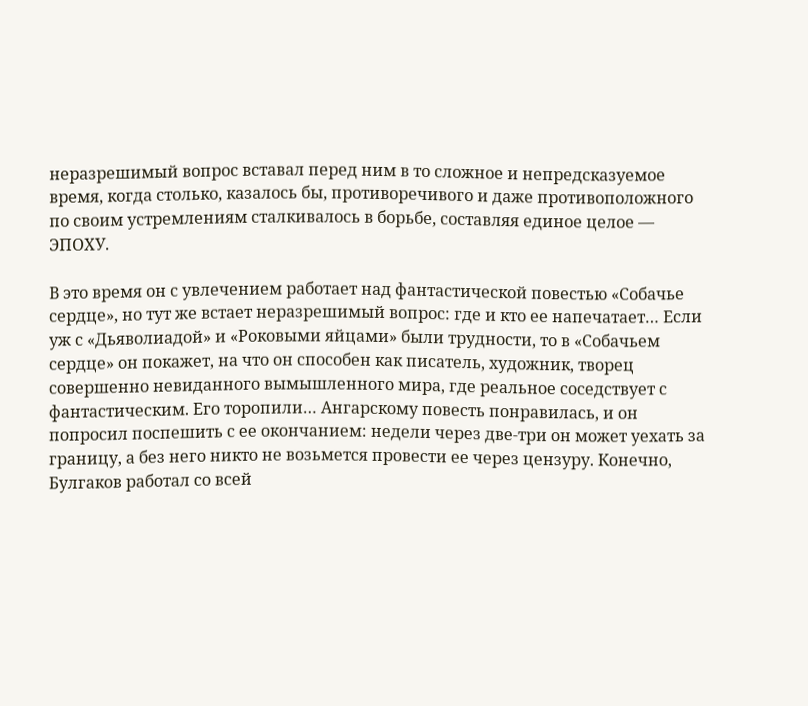неразрешимый вопрос вставал перед ним в то сложное и непредсказуемое время, когда столько, казалось бы, противоречивого и даже противоположного по своим устремлениям сталкивалось в борьбе, составляя единое целое — ЭПОХУ.

В это время он с увлечением работает над фантастической повестью «Собачье сердце», но тут же встает неразрешимый вопрос: где и кто ее напечатает… Если уж с «Дьяволиадой» и «Роковыми яйцами» были трудности, то в «Собачьем сердце» он покажет, на что он способен как писатель, художник, творец совершенно невиданного вымышленного мира, где реальное соседствует с фантастическим. Его торопили… Ангарскому повесть понравилась, и он попросил поспешить с ее окончанием: недели через две-три он может уехать за границу, а без него никто не возьмется провести ее через цензуру. Конечно, Булгаков работал со всей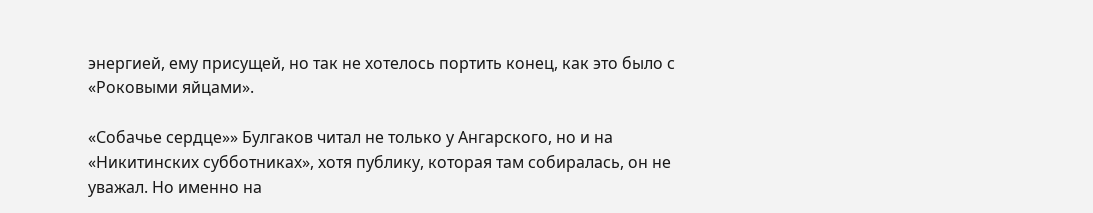энергией, ему присущей, но так не хотелось портить конец, как это было с «Роковыми яйцами».

«Собачье сердце»» Булгаков читал не только у Ангарского, но и на «Никитинских субботниках», хотя публику, которая там собиралась, он не уважал. Но именно на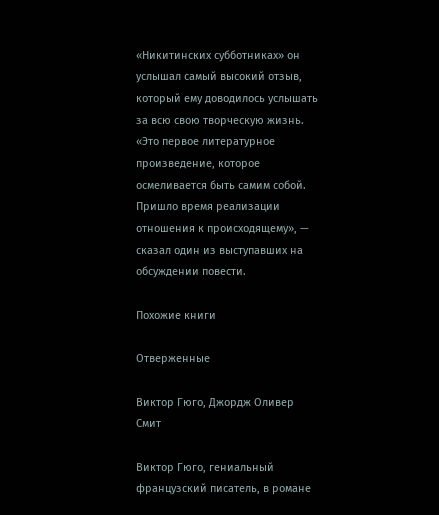«Никитинских субботниках» он услышал самый высокий отзыв, который ему доводилось услышать за всю свою творческую жизнь. «Это первое литературное произведение, которое осмеливается быть самим собой. Пришло время реализации отношения к происходящему», — сказал один из выступавших на обсуждении повести.

Похожие книги

Отверженные

Виктор Гюго, Джордж Оливер Смит

Виктор Гюго, гениальный французский писатель, в романе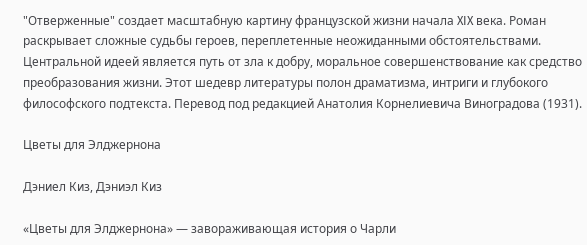"Отверженные" создает масштабную картину французской жизни начала XIX века. Роман раскрывает сложные судьбы героев, переплетенные неожиданными обстоятельствами. Центральной идеей является путь от зла к добру, моральное совершенствование как средство преобразования жизни. Этот шедевр литературы полон драматизма, интриги и глубокого философского подтекста. Перевод под редакцией Анатолия Корнелиевича Виноградова (1931).

Цветы для Элджернона

Дэниел Киз, Дэниэл Киз

«Цветы для Элджернона» — завораживающая история о Чарли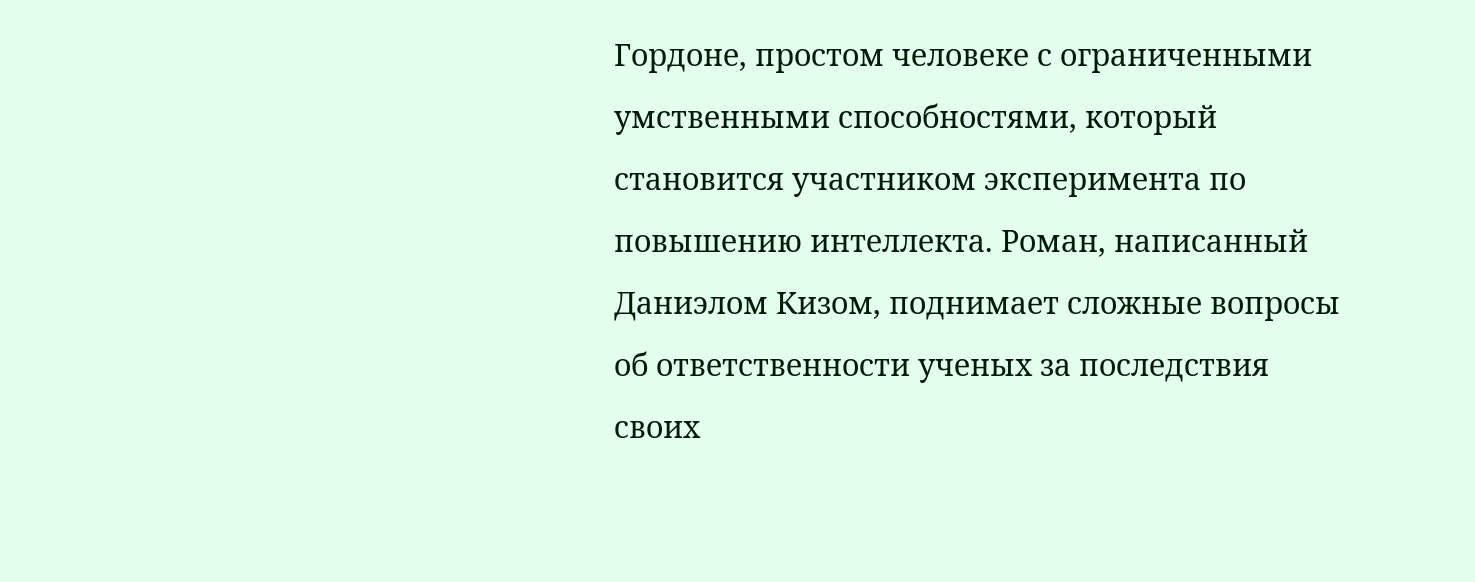Гордоне, простом человеке с ограниченными умственными способностями, который становится участником эксперимента по повышению интеллекта. Роман, написанный Даниэлом Кизом, поднимает сложные вопросы об ответственности ученых за последствия своих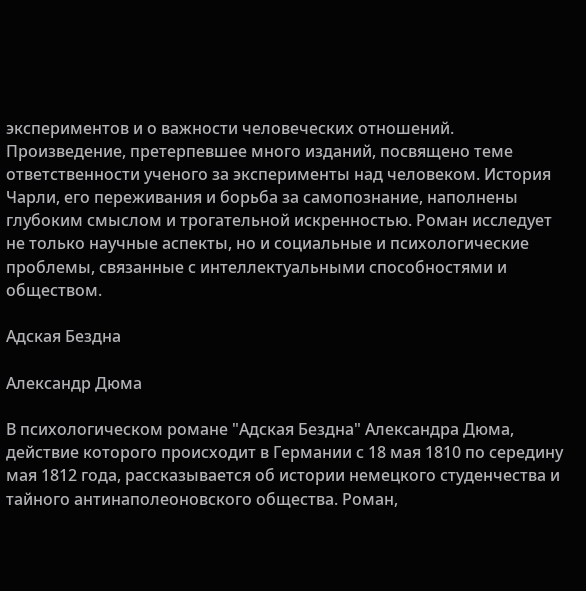экспериментов и о важности человеческих отношений. Произведение, претерпевшее много изданий, посвящено теме ответственности ученого за эксперименты над человеком. История Чарли, его переживания и борьба за самопознание, наполнены глубоким смыслом и трогательной искренностью. Роман исследует не только научные аспекты, но и социальные и психологические проблемы, связанные с интеллектуальными способностями и обществом.

Адская Бездна

Александр Дюма

В психологическом романе "Адская Бездна" Александра Дюма, действие которого происходит в Германии с 18 мая 1810 по середину мая 1812 года, рассказывается об истории немецкого студенчества и тайного антинаполеоновского общества. Роман,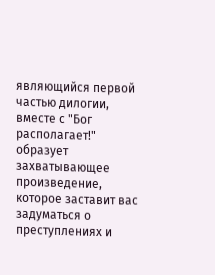являющийся первой частью дилогии, вместе с "Бог располагает!" образует захватывающее произведение, которое заставит вас задуматься о преступлениях и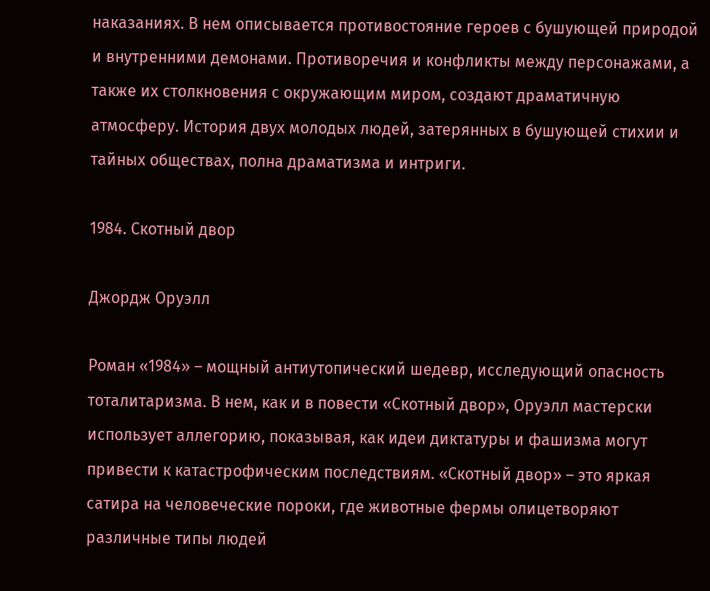наказаниях. В нем описывается противостояние героев с бушующей природой и внутренними демонами. Противоречия и конфликты между персонажами, а также их столкновения с окружающим миром, создают драматичную атмосферу. История двух молодых людей, затерянных в бушующей стихии и тайных обществах, полна драматизма и интриги.

1984. Скотный двор

Джордж Оруэлл

Роман «1984» – мощный антиутопический шедевр, исследующий опасность тоталитаризма. В нем, как и в повести «Скотный двор», Оруэлл мастерски использует аллегорию, показывая, как идеи диктатуры и фашизма могут привести к катастрофическим последствиям. «Скотный двор» – это яркая сатира на человеческие пороки, где животные фермы олицетворяют различные типы людей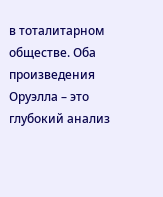в тоталитарном обществе. Оба произведения Оруэлла – это глубокий анализ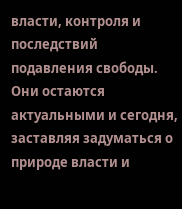власти, контроля и последствий подавления свободы. Они остаются актуальными и сегодня, заставляя задуматься о природе власти и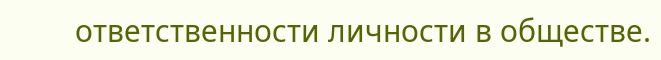ответственности личности в обществе.